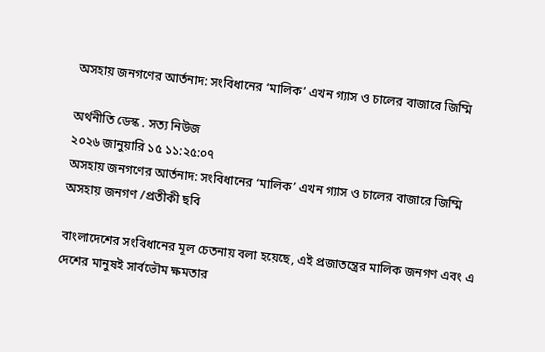অসহায় জনগণের আর্তনাদ: সংবিধানের ‘মালিক’ এখন গ্যাস ও চালের বাজারে জিম্মি

অর্থনীতি ডেস্ক . সত্য নিউজ
২০২৬ জানুয়ারি ১৫ ১১:২৫:০৭
অসহায় জনগণের আর্তনাদ: সংবিধানের ‘মালিক’ এখন গ্যাস ও চালের বাজারে জিম্মি
অসহায় জনগণ /প্রতীকী ছবি

বাংলাদেশের সংবিধানের মূল চেতনায় বলা হয়েছে, এই প্রজাতন্ত্রের মালিক জনগণ এবং এ দেশের মানুষই সার্বভৌম ক্ষমতার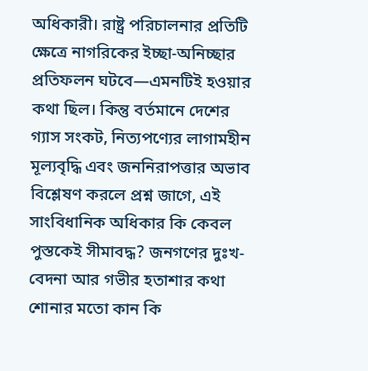অধিকারী। রাষ্ট্র পরিচালনার প্রতিটি ক্ষেত্রে নাগরিকের ইচ্ছা-অনিচ্ছার প্রতিফলন ঘটবে—এমনটিই হওয়ার কথা ছিল। কিন্তু বর্তমানে দেশের গ্যাস সংকট, নিত্যপণ্যের লাগামহীন মূল্যবৃদ্ধি এবং জননিরাপত্তার অভাব বিশ্লেষণ করলে প্রশ্ন জাগে, এই সাংবিধানিক অধিকার কি কেবল পুস্তকেই সীমাবদ্ধ? জনগণের দুঃখ-বেদনা আর গভীর হতাশার কথা শোনার মতো কান কি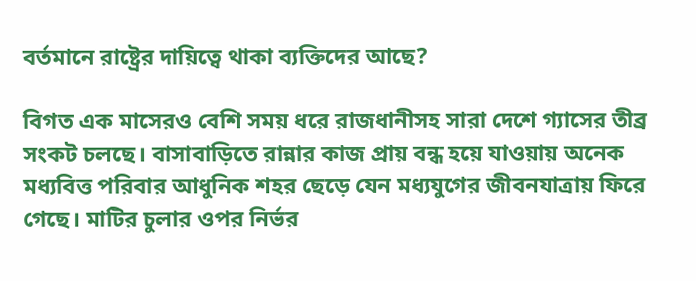বর্তমানে রাষ্ট্রের দায়িত্বে থাকা ব্যক্তিদের আছে?

বিগত এক মাসেরও বেশি সময় ধরে রাজধানীসহ সারা দেশে গ্যাসের তীব্র সংকট চলছে। বাসাবাড়িতে রান্নার কাজ প্রায় বন্ধ হয়ে যাওয়ায় অনেক মধ্যবিত্ত পরিবার আধুনিক শহর ছেড়ে যেন মধ্যযুগের জীবনযাত্রায় ফিরে গেছে। মাটির চুলার ওপর নির্ভর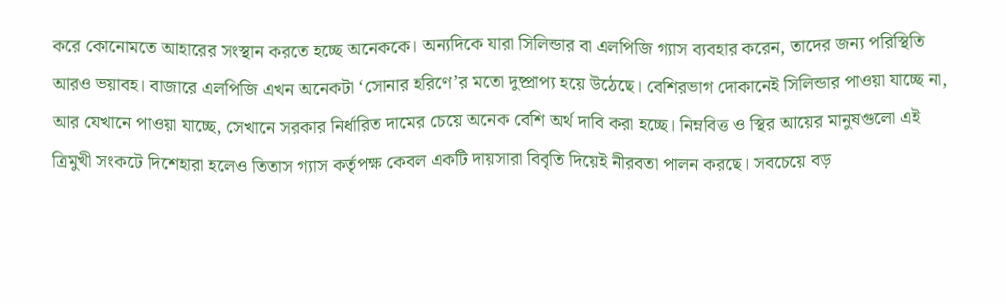করে কোনোমতে আহারের সংস্থান করতে হচ্ছে অনেককে। অন্যদিকে যারা সিলিন্ডার বা এলপিজি গ্যাস ব্যবহার করেন, তাদের জন্য পরিস্থিতি আরও ভয়াবহ। বাজারে এলপিজি এখন অনেকটা ‘সোনার হরিণে’র মতো দুষ্প্রাপ্য হয়ে উঠেছে। বেশিরভাগ দোকানেই সিলিন্ডার পাওয়া যাচ্ছে না, আর যেখানে পাওয়া যাচ্ছে, সেখানে সরকার নির্ধারিত দামের চেয়ে অনেক বেশি অর্থ দাবি করা হচ্ছে। নিম্নবিত্ত ও স্থির আয়ের মানুষগুলো এই ত্রিমুখী সংকটে দিশেহারা হলেও তিতাস গ্যাস কর্তৃপক্ষ কেবল একটি দায়সারা বিবৃতি দিয়েই নীরবতা পালন করছে। সবচেয়ে বড়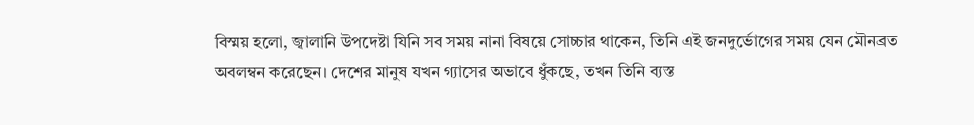বিস্ময় হলো, জ্বালানি উপদেষ্টা যিনি সব সময় নানা বিষয়ে সোচ্চার থাকেন, তিনি এই জনদুর্ভোগের সময় যেন মৌনব্রত অবলম্বন করেছেন। দেশের মানুষ যখন গ্যাসের অভাবে ধুঁকছে, তখন তিনি ব্যস্ত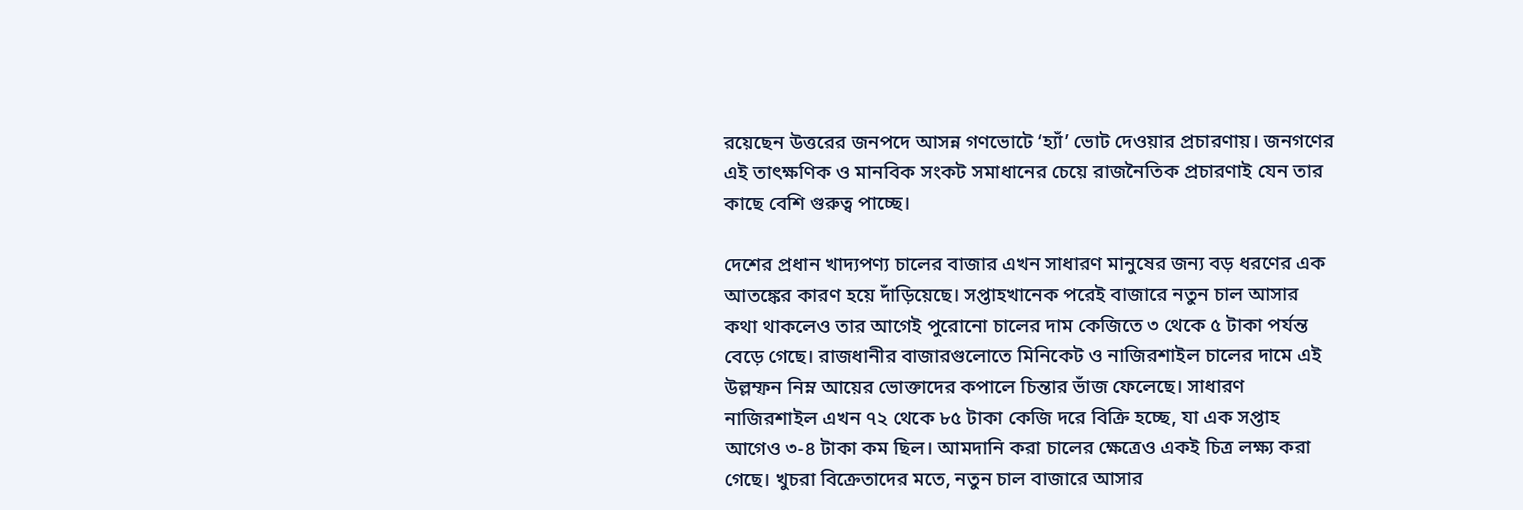রয়েছেন উত্তরের জনপদে আসন্ন গণভোটে ‘হ্যাঁ’ ভোট দেওয়ার প্রচারণায়। জনগণের এই তাৎক্ষণিক ও মানবিক সংকট সমাধানের চেয়ে রাজনৈতিক প্রচারণাই যেন তার কাছে বেশি গুরুত্ব পাচ্ছে।

দেশের প্রধান খাদ্যপণ্য চালের বাজার এখন সাধারণ মানুষের জন্য বড় ধরণের এক আতঙ্কের কারণ হয়ে দাঁড়িয়েছে। সপ্তাহখানেক পরেই বাজারে নতুন চাল আসার কথা থাকলেও তার আগেই পুরোনো চালের দাম কেজিতে ৩ থেকে ৫ টাকা পর্যন্ত বেড়ে গেছে। রাজধানীর বাজারগুলোতে মিনিকেট ও নাজিরশাইল চালের দামে এই উল্লম্ফন নিম্ন আয়ের ভোক্তাদের কপালে চিন্তার ভাঁজ ফেলেছে। সাধারণ নাজিরশাইল এখন ৭২ থেকে ৮৫ টাকা কেজি দরে বিক্রি হচ্ছে, যা এক সপ্তাহ আগেও ৩-৪ টাকা কম ছিল। আমদানি করা চালের ক্ষেত্রেও একই চিত্র লক্ষ্য করা গেছে। খুচরা বিক্রেতাদের মতে, নতুন চাল বাজারে আসার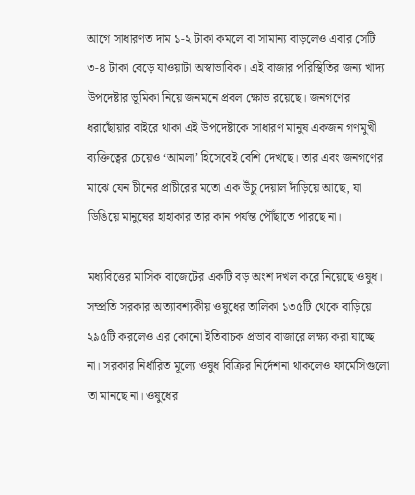আগে সাধারণত দাম ১-২ টাকা কমলে বা সামান্য বাড়লেও এবার সেটি ৩-৪ টাকা বেড়ে যাওয়াটা অস্বাভাবিক। এই বাজার পরিস্থিতির জন্য খাদ্য উপদেষ্টার ভূমিকা নিয়ে জনমনে প্রবল ক্ষোভ রয়েছে। জনগণের ধরাছোঁয়ার বাইরে থাকা এই উপদেষ্টাকে সাধারণ মানুষ একজন গণমুখী ব্যক্তিত্বের চেয়েও ‘আমলা’ হিসেবেই বেশি দেখছে। তার এবং জনগণের মাঝে যেন চীনের প্রাচীরের মতো এক উঁচু দেয়াল দাঁড়িয়ে আছে, যা ডিঙিয়ে মানুষের হাহাকার তার কান পর্যন্ত পৌঁছাতে পারছে না।

মধ্যবিত্তের মাসিক বাজেটের একটি বড় অংশ দখল করে নিয়েছে ওষুধ। সম্প্রতি সরকার অত্যাবশ্যকীয় ওষুধের তালিকা ১৩৫টি থেকে বাড়িয়ে ২৯৫টি করলেও এর কোনো ইতিবাচক প্রভাব বাজারে লক্ষ্য করা যাচ্ছে না। সরকার নির্ধারিত মূল্যে ওষুধ বিক্রির নির্দেশনা থাকলেও ফার্মেসিগুলো তা মানছে না। ওষুধের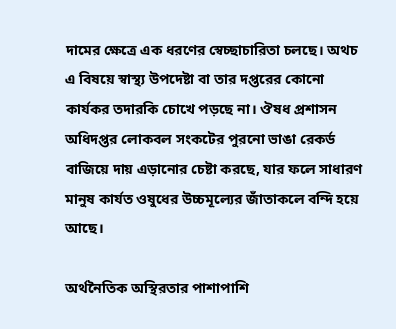দামের ক্ষেত্রে এক ধরণের স্বেচ্ছাচারিতা চলছে। অথচ এ বিষয়ে স্বাস্থ্য উপদেষ্টা বা তার দপ্তরের কোনো কার্যকর তদারকি চোখে পড়ছে না। ঔষধ প্রশাসন অধিদপ্তর লোকবল সংকটের পুরনো ভাঙা রেকর্ড বাজিয়ে দায় এড়ানোর চেষ্টা করছে, যার ফলে সাধারণ মানুষ কার্যত ওষুধের উচ্চমূল্যের জাঁতাকলে বন্দি হয়ে আছে।

অর্থনৈতিক অস্থিরতার পাশাপাশি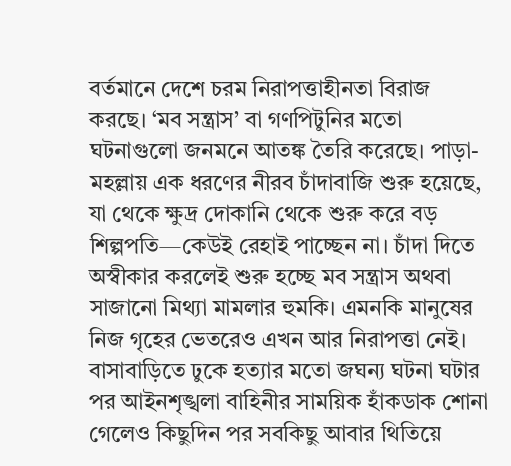বর্তমানে দেশে চরম নিরাপত্তাহীনতা বিরাজ করছে। ‘মব সন্ত্রাস’ বা গণপিটুনির মতো ঘটনাগুলো জনমনে আতঙ্ক তৈরি করেছে। পাড়া-মহল্লায় এক ধরণের নীরব চাঁদাবাজি শুরু হয়েছে, যা থেকে ক্ষুদ্র দোকানি থেকে শুরু করে বড় শিল্পপতি—কেউই রেহাই পাচ্ছেন না। চাঁদা দিতে অস্বীকার করলেই শুরু হচ্ছে মব সন্ত্রাস অথবা সাজানো মিথ্যা মামলার হুমকি। এমনকি মানুষের নিজ গৃহের ভেতরেও এখন আর নিরাপত্তা নেই। বাসাবাড়িতে ঢুকে হত্যার মতো জঘন্য ঘটনা ঘটার পর আইনশৃঙ্খলা বাহিনীর সাময়িক হাঁকডাক শোনা গেলেও কিছুদিন পর সবকিছু আবার থিতিয়ে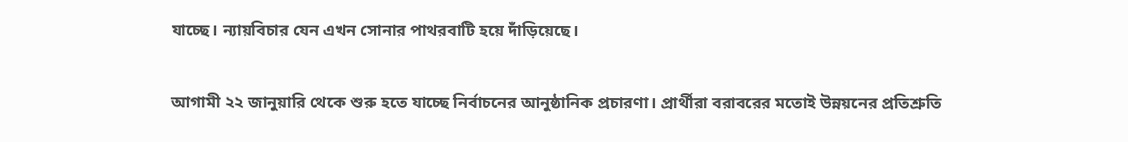যাচ্ছে। ন্যায়বিচার যেন এখন সোনার পাথরবাটি হয়ে দাঁড়িয়েছে।

আগামী ২২ জানুয়ারি থেকে শুরু হতে যাচ্ছে নির্বাচনের আনুষ্ঠানিক প্রচারণা। প্রার্থীরা বরাবরের মতোই উন্নয়নের প্রতিশ্রুতি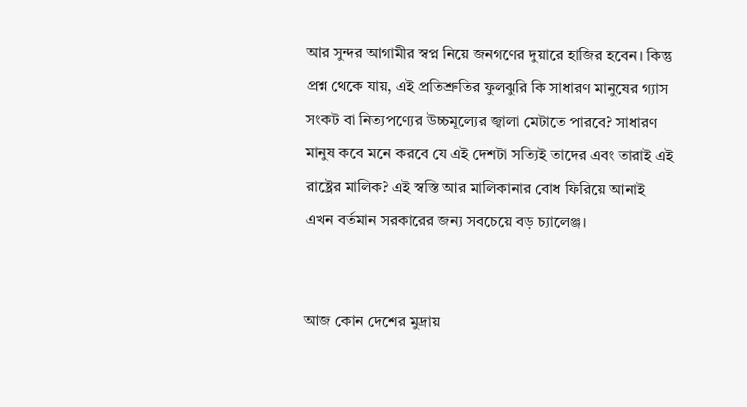আর সুন্দর আগামীর স্বপ্ন নিয়ে জনগণের দুয়ারে হাজির হবেন। কিন্তু প্রশ্ন থেকে যায়, এই প্রতিশ্রুতির ফুলঝুরি কি সাধারণ মানুষের গ্যাস সংকট বা নিত্যপণ্যের উচ্চমূল্যের জ্বালা মেটাতে পারবে? সাধারণ মানুষ কবে মনে করবে যে এই দেশটা সত্যিই তাদের এবং তারাই এই রাষ্ট্রের মালিক? এই স্বস্তি আর মালিকানার বোধ ফিরিয়ে আনাই এখন বর্তমান সরকারের জন্য সবচেয়ে বড় চ্যালেঞ্জ।


আজ কোন দেশের মুদ্রায়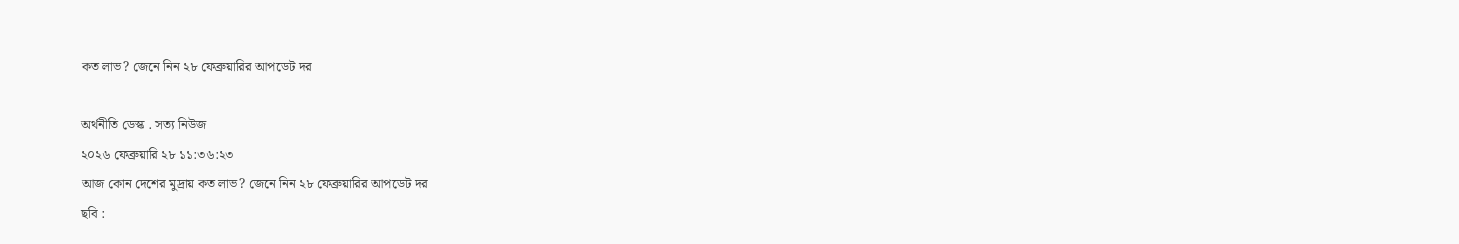কত লাভ? জেনে নিন ২৮ ফেব্রুয়ারির আপডেট দর

অর্থনীতি ডেস্ক . সত্য নিউজ
২০২৬ ফেব্রুয়ারি ২৮ ১১:৩৬:২৩
আজ কোন দেশের মুদ্রায় কত লাভ? জেনে নিন ২৮ ফেব্রুয়ারির আপডেট দর
ছবি :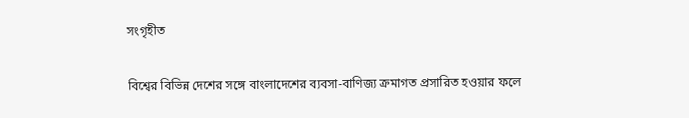সংগৃহীত

বিশ্বের বিভিন্ন দেশের সঙ্গে বাংলাদেশের ব্যবসা-বাণিজ্য ক্রমাগত প্রসারিত হওয়ার ফলে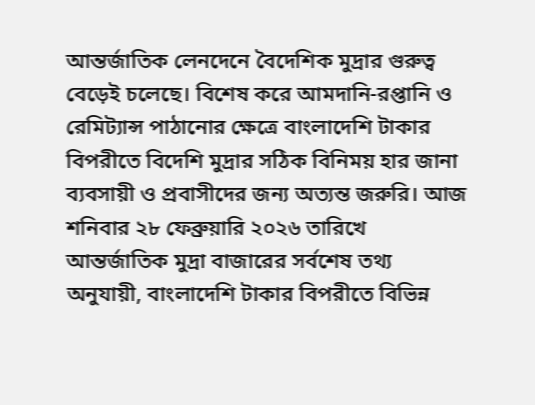আন্তর্জাতিক লেনদেনে বৈদেশিক মুদ্রার গুরুত্ব বেড়েই চলেছে। বিশেষ করে আমদানি-রপ্তানি ও রেমিট্যান্স পাঠানোর ক্ষেত্রে বাংলাদেশি টাকার বিপরীতে বিদেশি মুদ্রার সঠিক বিনিময় হার জানা ব্যবসায়ী ও প্রবাসীদের জন্য অত্যন্ত জরুরি। আজ শনিবার ২৮ ফেব্রুয়ারি ২০২৬ তারিখে আন্তর্জাতিক মুদ্রা বাজারের সর্বশেষ তথ্য অনুযায়ী, বাংলাদেশি টাকার বিপরীতে বিভিন্ন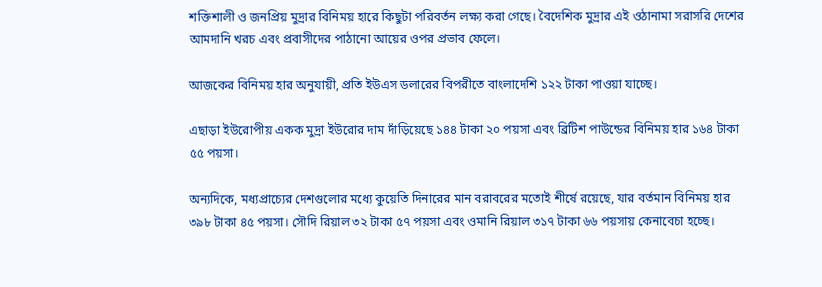শক্তিশালী ও জনপ্রিয় মুদ্রার বিনিময় হারে কিছুটা পরিবর্তন লক্ষ্য করা গেছে। বৈদেশিক মুদ্রার এই ওঠানামা সরাসরি দেশের আমদানি খরচ এবং প্রবাসীদের পাঠানো আয়ের ওপর প্রভাব ফেলে।

আজকের বিনিময় হার অনুযায়ী, প্রতি ইউএস ডলারের বিপরীতে বাংলাদেশি ১২২ টাকা পাওয়া যাচ্ছে।

এছাড়া ইউরোপীয় একক মুদ্রা ইউরোর দাম দাঁড়িয়েছে ১৪৪ টাকা ২০ পয়সা এবং ব্রিটিশ পাউন্ডের বিনিময় হার ১৬৪ টাকা ৫৫ পয়সা।

অন্যদিকে, মধ্যপ্রাচ্যের দেশগুলোর মধ্যে কুয়েতি দিনারের মান বরাবরের মতোই শীর্ষে রয়েছে, যার বর্তমান বিনিময় হার ৩৯৮ টাকা ৪৫ পয়সা। সৌদি রিয়াল ৩২ টাকা ৫৭ পয়সা এবং ওমানি রিয়াল ৩১৭ টাকা ৬৬ পয়সায় কেনাবেচা হচ্ছে।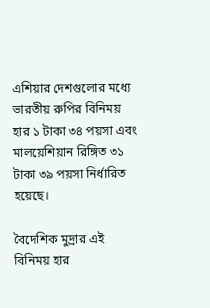এশিয়ার দেশগুলোর মধ্যে ভারতীয় রুপির বিনিময় হার ১ টাকা ৩৪ পয়সা এবং মালয়েশিয়ান রিঙ্গিত ৩১ টাকা ৩৯ পয়সা নির্ধারিত হয়েছে।

বৈদেশিক মুদ্রার এই বিনিময় হার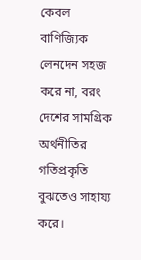কেবল বাণিজ্যিক লেনদেন সহজ করে না, বরং দেশের সামগ্রিক অর্থনীতির গতিপ্রকৃতি বুঝতেও সাহায্য করে।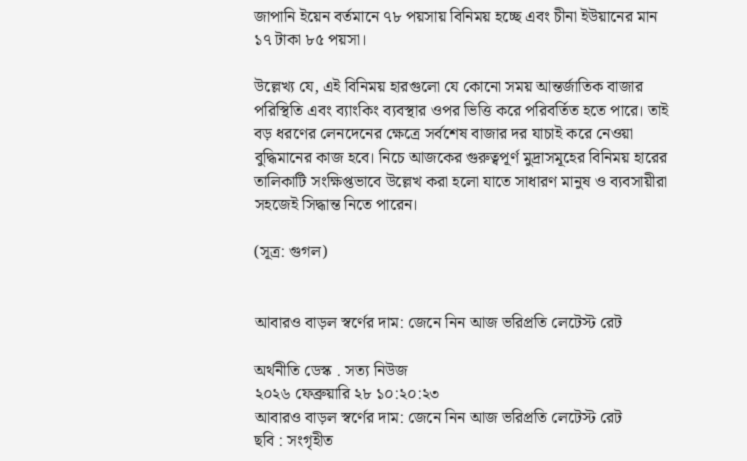জাপানি ইয়েন বর্তমানে ৭৮ পয়সায় বিনিময় হচ্ছে এবং চীনা ইউয়ানের মান ১৭ টাকা ৮৫ পয়সা।

উল্লেখ্য যে, এই বিনিময় হারগুলো যে কোনো সময় আন্তর্জাতিক বাজার পরিস্থিতি এবং ব্যাংকিং ব্যবস্থার ওপর ভিত্তি করে পরিবর্তিত হতে পারে। তাই বড় ধরণের লেনদেনের ক্ষেত্রে সর্বশেষ বাজার দর যাচাই করে নেওয়া বুদ্ধিমানের কাজ হবে। নিচে আজকের গুরুত্বপূর্ণ মুদ্রাসমূহের বিনিময় হারের তালিকাটি সংক্ষিপ্তভাবে উল্লেখ করা হলো যাতে সাধারণ মানুষ ও ব্যবসায়ীরা সহজেই সিদ্ধান্ত নিতে পারেন।

(সূত্র: গুগল)


আবারও বাড়ল স্বর্ণের দাম: জেনে নিন আজ ভরিপ্রতি লেটেস্ট রেট

অর্থনীতি ডেস্ক . সত্য নিউজ
২০২৬ ফেব্রুয়ারি ২৮ ১০:২০:২৩
আবারও বাড়ল স্বর্ণের দাম: জেনে নিন আজ ভরিপ্রতি লেটেস্ট রেট
ছবি : সংগৃহীত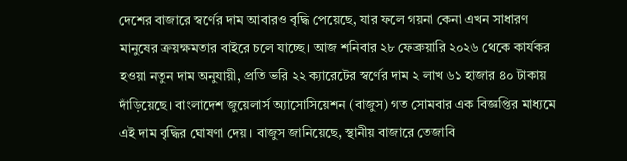দেশের বাজারে স্বর্ণের দাম আবারও বৃদ্ধি পেয়েছে, যার ফলে গয়না কেনা এখন সাধারণ মানুষের ক্রয়ক্ষমতার বাইরে চলে যাচ্ছে। আজ শনিবার ২৮ ফেব্রুয়ারি ২০২৬ থেকে কার্যকর হওয়া নতুন দাম অনুযায়ী, প্রতি ভরি ২২ ক্যারেটের স্বর্ণের দাম ২ লাখ ৬১ হাজার ৪০ টাকায় দাঁড়িয়েছে। বাংলাদেশ জুয়েলার্স অ্যাসোসিয়েশন (বাজুস) গত সোমবার এক বিজ্ঞপ্তির মাধ্যমে এই দাম বৃদ্ধির ঘোষণা দেয়। বাজুস জানিয়েছে, স্থানীয় বাজারে তেজাবি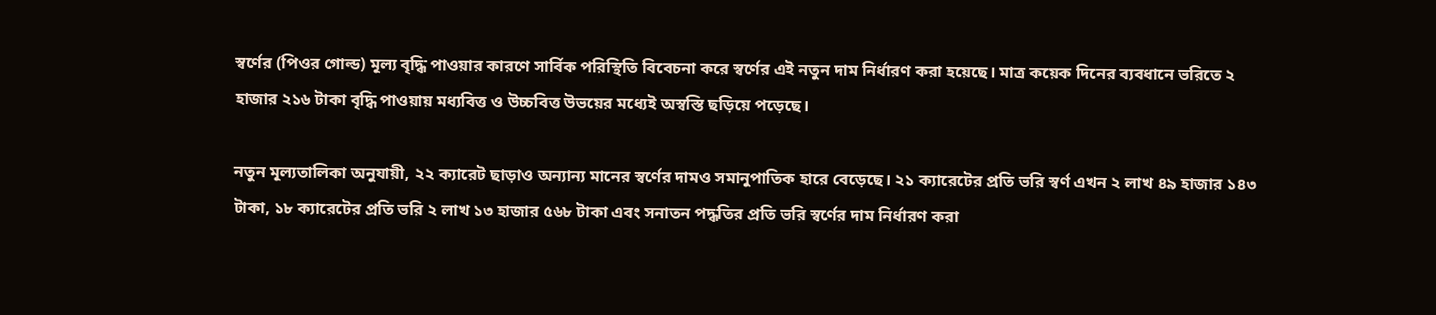স্বর্ণের (পিওর গোল্ড) মূল্য বৃদ্ধি পাওয়ার কারণে সার্বিক পরিস্থিতি বিবেচনা করে স্বর্ণের এই নতুন দাম নির্ধারণ করা হয়েছে। মাত্র কয়েক দিনের ব্যবধানে ভরিতে ২ হাজার ২১৬ টাকা বৃদ্ধি পাওয়ায় মধ্যবিত্ত ও উচ্চবিত্ত উভয়ের মধ্যেই অস্বস্তি ছড়িয়ে পড়েছে।

নতুন মূল্যতালিকা অনুযায়ী, ২২ ক্যারেট ছাড়াও অন্যান্য মানের স্বর্ণের দামও সমানুপাতিক হারে বেড়েছে। ২১ ক্যারেটের প্রতি ভরি স্বর্ণ এখন ২ লাখ ৪৯ হাজার ১৪৩ টাকা, ১৮ ক্যারেটের প্রতি ভরি ২ লাখ ১৩ হাজার ৫৬৮ টাকা এবং সনাতন পদ্ধতির প্রতি ভরি স্বর্ণের দাম নির্ধারণ করা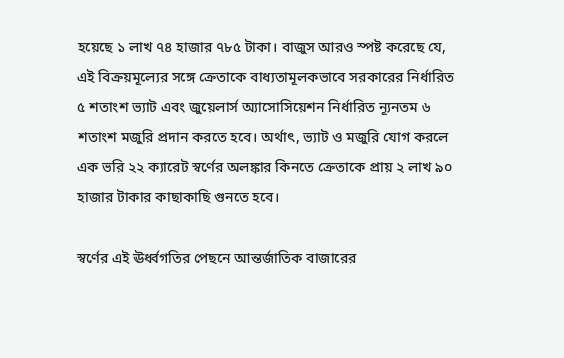হয়েছে ১ লাখ ৭৪ হাজার ৭৮৫ টাকা। বাজুস আরও স্পষ্ট করেছে যে, এই বিক্রয়মূল্যের সঙ্গে ক্রেতাকে বাধ্যতামূলকভাবে সরকারের নির্ধারিত ৫ শতাংশ ভ্যাট এবং জুয়েলার্স অ্যাসোসিয়েশন নির্ধারিত ন্যূনতম ৬ শতাংশ মজুরি প্রদান করতে হবে। অর্থাৎ, ভ্যাট ও মজুরি যোগ করলে এক ভরি ২২ ক্যারেট স্বর্ণের অলঙ্কার কিনতে ক্রেতাকে প্রায় ২ লাখ ৯০ হাজার টাকার কাছাকাছি গুনতে হবে।

স্বর্ণের এই ঊর্ধ্বগতির পেছনে আন্তর্জাতিক বাজারের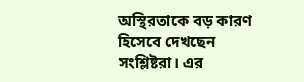অস্থিরতাকে বড় কারণ হিসেবে দেখছেন সংশ্লিষ্টরা। এর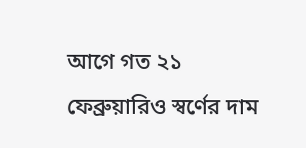আগে গত ২১ ফেব্রুয়ারিও স্বর্ণের দাম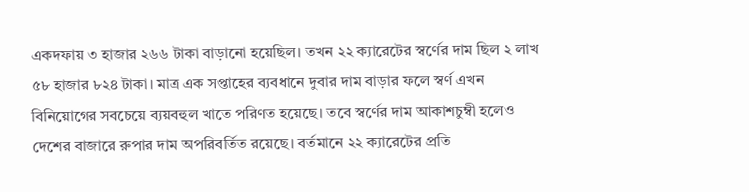একদফায় ৩ হাজার ২৬৬ টাকা বাড়ানো হয়েছিল। তখন ২২ ক্যারেটের স্বর্ণের দাম ছিল ২ লাখ ৫৮ হাজার ৮২৪ টাকা। মাত্র এক সপ্তাহের ব্যবধানে দুবার দাম বাড়ার ফলে স্বর্ণ এখন বিনিয়োগের সবচেয়ে ব্যয়বহুল খাতে পরিণত হয়েছে। তবে স্বর্ণের দাম আকাশচুম্বী হলেও দেশের বাজারে রুপার দাম অপরিবর্তিত রয়েছে। বর্তমানে ২২ ক্যারেটের প্রতি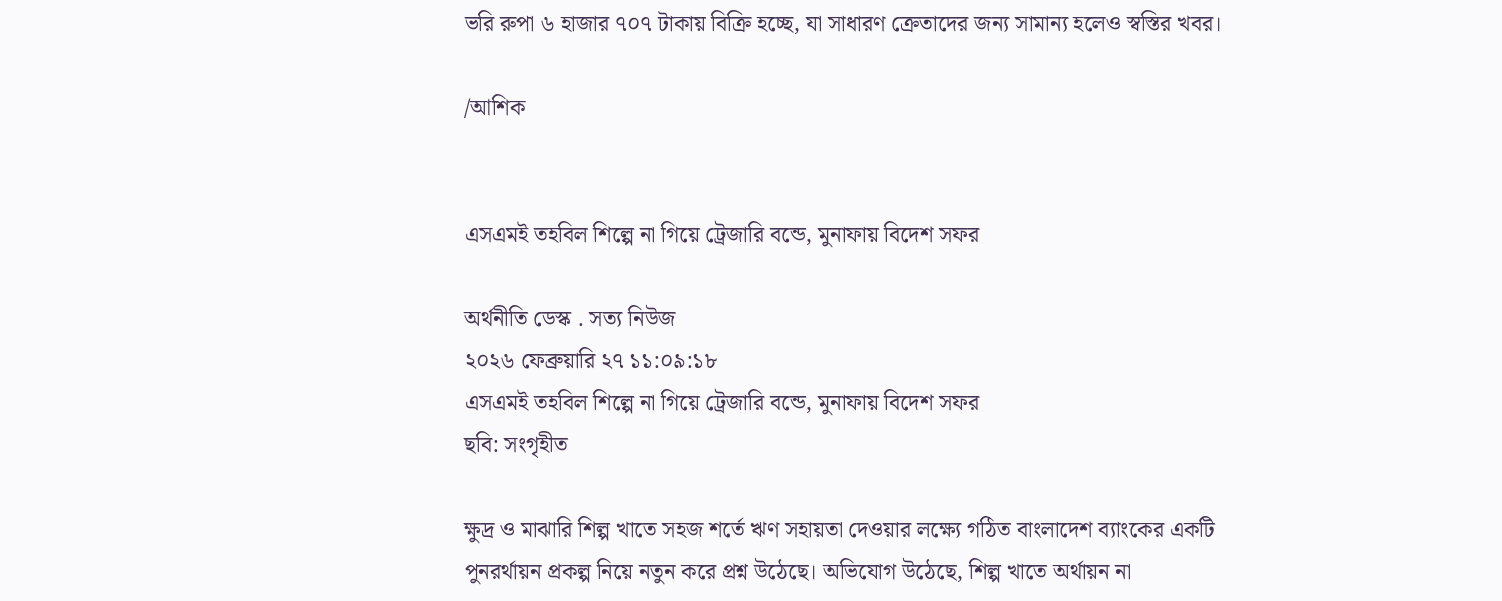ভরি রুপা ৬ হাজার ৭০৭ টাকায় বিক্রি হচ্ছে, যা সাধারণ ক্রেতাদের জন্য সামান্য হলেও স্বস্তির খবর।

/আশিক


এসএমই তহবিল শিল্পে না গিয়ে ট্রেজারি বন্ডে, মুনাফায় বিদেশ সফর

অর্থনীতি ডেস্ক . সত্য নিউজ
২০২৬ ফেব্রুয়ারি ২৭ ১১:০৯:১৮
এসএমই তহবিল শিল্পে না গিয়ে ট্রেজারি বন্ডে, মুনাফায় বিদেশ সফর
ছবি: সংগৃহীত

ক্ষুদ্র ও মাঝারি শিল্প খাতে সহজ শর্তে ঋণ সহায়তা দেওয়ার লক্ষ্যে গঠিত বাংলাদেশ ব্যাংকের একটি পুনরর্থায়ন প্রকল্প নিয়ে নতুন করে প্রশ্ন উঠেছে। অভিযোগ উঠেছে, শিল্প খাতে অর্থায়ন না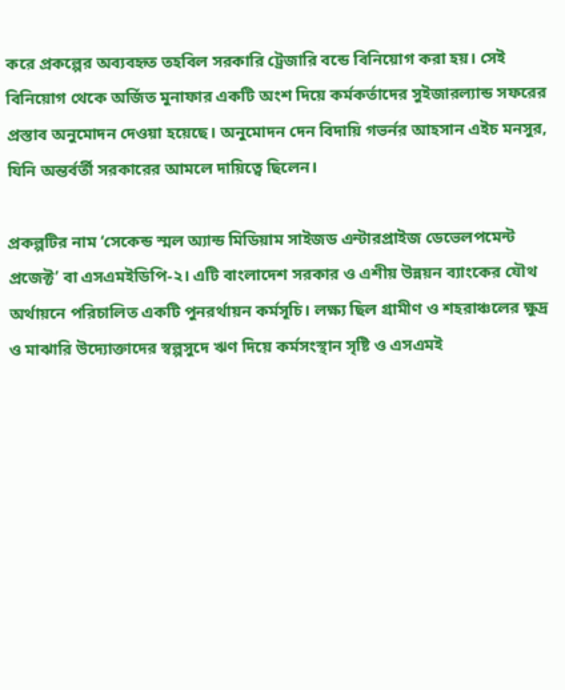করে প্রকল্পের অব্যবহৃত তহবিল সরকারি ট্রেজারি বন্ডে বিনিয়োগ করা হয়। সেই বিনিয়োগ থেকে অর্জিত মুনাফার একটি অংশ দিয়ে কর্মকর্তাদের সুইজারল্যান্ড সফরের প্রস্তাব অনুমোদন দেওয়া হয়েছে। অনুমোদন দেন বিদায়ি গভর্নর আহসান এইচ মনসুর, যিনি অন্তর্বর্তী সরকারের আমলে দায়িত্বে ছিলেন।

প্রকল্পটির নাম ‘সেকেন্ড স্মল অ্যান্ড মিডিয়াম সাইজড এন্টারপ্রাইজ ডেভেলপমেন্ট প্রজেক্ট’ বা এসএমইডিপি-২। এটি বাংলাদেশ সরকার ও এশীয় উন্নয়ন ব্যাংকের যৌথ অর্থায়নে পরিচালিত একটি পুনরর্থায়ন কর্মসূচি। লক্ষ্য ছিল গ্রামীণ ও শহরাঞ্চলের ক্ষুদ্র ও মাঝারি উদ্যোক্তাদের স্বল্পসুদে ঋণ দিয়ে কর্মসংস্থান সৃষ্টি ও এসএমই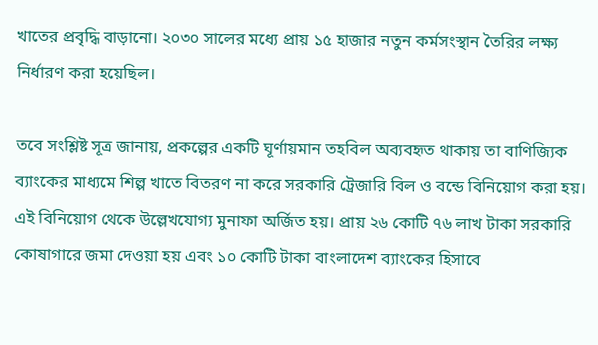খাতের প্রবৃদ্ধি বাড়ানো। ২০৩০ সালের মধ্যে প্রায় ১৫ হাজার নতুন কর্মসংস্থান তৈরির লক্ষ্য নির্ধারণ করা হয়েছিল।

তবে সংশ্লিষ্ট সূত্র জানায়, প্রকল্পের একটি ঘূর্ণায়মান তহবিল অব্যবহৃত থাকায় তা বাণিজ্যিক ব্যাংকের মাধ্যমে শিল্প খাতে বিতরণ না করে সরকারি ট্রেজারি বিল ও বন্ডে বিনিয়োগ করা হয়। এই বিনিয়োগ থেকে উল্লেখযোগ্য মুনাফা অর্জিত হয়। প্রায় ২৬ কোটি ৭৬ লাখ টাকা সরকারি কোষাগারে জমা দেওয়া হয় এবং ১০ কোটি টাকা বাংলাদেশ ব্যাংকের হিসাবে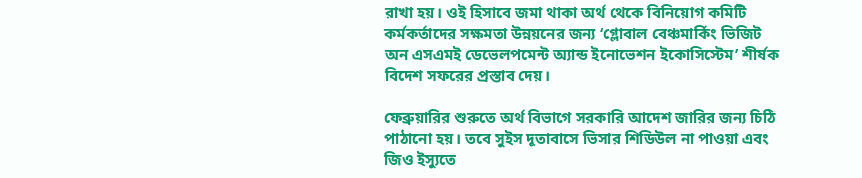রাখা হয়। ওই হিসাবে জমা থাকা অর্থ থেকে বিনিয়োগ কমিটি কর্মকর্তাদের সক্ষমতা উন্নয়নের জন্য ‘গ্লোবাল বেঞ্চমার্কিং ভিজিট অন এসএমই ডেভেলপমেন্ট অ্যান্ড ইনোভেশন ইকোসিস্টেম’ শীর্ষক বিদেশ সফরের প্রস্তাব দেয়।

ফেব্রুয়ারির শুরুতে অর্থ বিভাগে সরকারি আদেশ জারির জন্য চিঠি পাঠানো হয়। তবে সুইস দূতাবাসে ভিসার শিডিউল না পাওয়া এবং জিও ইস্যুতে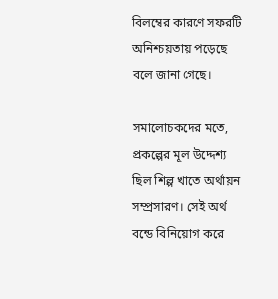বিলম্বের কারণে সফরটি অনিশ্চয়তায় পড়েছে বলে জানা গেছে।

সমালোচকদের মতে, প্রকল্পের মূল উদ্দেশ্য ছিল শিল্প খাতে অর্থায়ন সম্প্রসারণ। সেই অর্থ বন্ডে বিনিয়োগ করে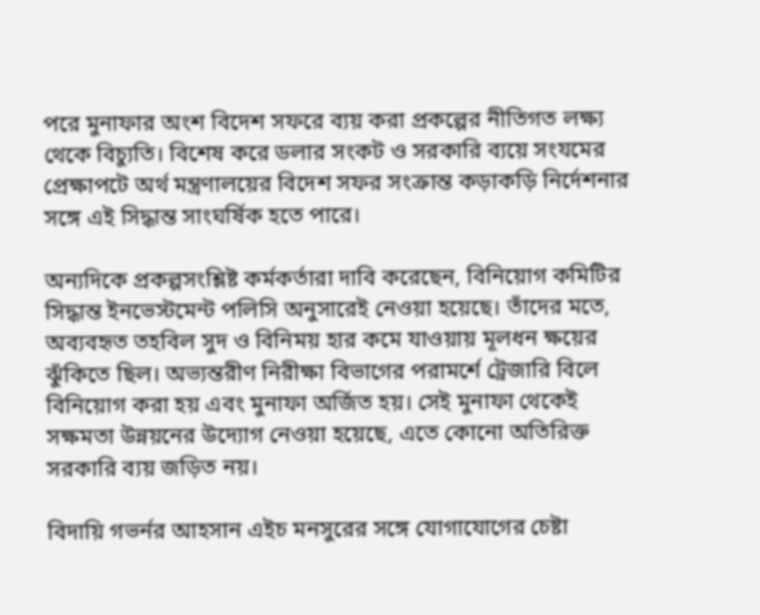পরে মুনাফার অংশ বিদেশ সফরে ব্যয় করা প্রকল্পের নীতিগত লক্ষ্য থেকে বিচ্যুতি। বিশেষ করে ডলার সংকট ও সরকারি ব্যয়ে সংযমের প্রেক্ষাপটে অর্থ মন্ত্রণালয়ের বিদেশ সফর সংক্রান্ত কড়াকড়ি নির্দেশনার সঙ্গে এই সিদ্ধান্ত সাংঘর্ষিক হতে পারে।

অন্যদিকে প্রকল্পসংশ্লিষ্ট কর্মকর্তারা দাবি করেছেন, বিনিয়োগ কমিটির সিদ্ধান্ত ইনভেস্টমেন্ট পলিসি অনুসারেই নেওয়া হয়েছে। তাঁদের মতে, অব্যবহৃত তহবিল সুদ ও বিনিময় হার কমে যাওয়ায় মূলধন ক্ষয়ের ঝুঁকিতে ছিল। অভ্যন্তরীণ নিরীক্ষা বিভাগের পরামর্শে ট্রেজারি বিলে বিনিয়োগ করা হয় এবং মুনাফা অর্জিত হয়। সেই মুনাফা থেকেই সক্ষমতা উন্নয়নের উদ্যোগ নেওয়া হয়েছে, এতে কোনো অতিরিক্ত সরকারি ব্যয় জড়িত নয়।

বিদায়ি গভর্নর আহসান এইচ মনসুরের সঙ্গে যোগাযোগের চেষ্টা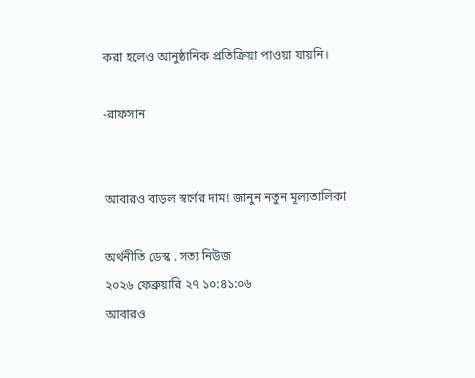করা হলেও আনুষ্ঠানিক প্রতিক্রিয়া পাওয়া যায়নি।

-রাফসান


আবারও বাড়ল স্বর্ণের দাম! জানুন নতুন মূল্যতালিকা

অর্থনীতি ডেস্ক . সত্য নিউজ
২০২৬ ফেব্রুয়ারি ২৭ ১০:৪১:০৬
আবারও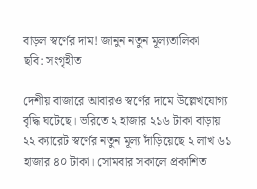বাড়ল স্বর্ণের দাম! জানুন নতুন মূল্যতালিকা
ছবি: সংগৃহীত

দেশীয় বাজারে আবারও স্বর্ণের দামে উল্লেখযোগ্য বৃদ্ধি ঘটেছে। ভরিতে ২ হাজার ২১৬ টাকা বাড়ায় ২২ ক্যারেট স্বর্ণের নতুন মূল্য দাঁড়িয়েছে ২ লাখ ৬১ হাজার ৪০ টাকা। সোমবার সকালে প্রকাশিত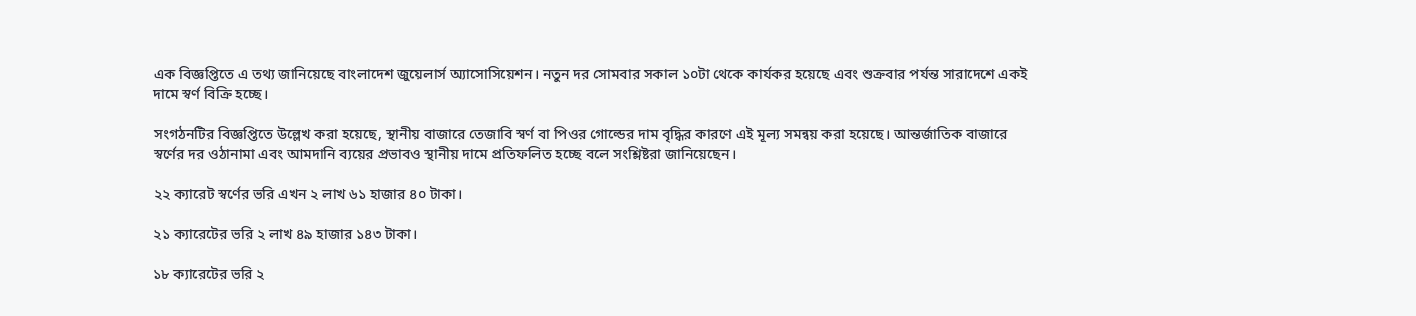এক বিজ্ঞপ্তিতে এ তথ্য জানিয়েছে বাংলাদেশ জুয়েলার্স অ্যাসোসিয়েশন। নতুন দর সোমবার সকাল ১০টা থেকে কার্যকর হয়েছে এবং শুক্রবার পর্যন্ত সারাদেশে একই দামে স্বর্ণ বিক্রি হচ্ছে।

সংগঠনটির বিজ্ঞপ্তিতে উল্লেখ করা হয়েছে, স্থানীয় বাজারে তেজাবি স্বর্ণ বা পিওর গোল্ডের দাম বৃদ্ধির কারণে এই মূল্য সমন্বয় করা হয়েছে। আন্তর্জাতিক বাজারে স্বর্ণের দর ওঠানামা এবং আমদানি ব্যয়ের প্রভাবও স্থানীয় দামে প্রতিফলিত হচ্ছে বলে সংশ্লিষ্টরা জানিয়েছেন।

২২ ক্যারেট স্বর্ণের ভরি এখন ২ লাখ ৬১ হাজার ৪০ টাকা।

২১ ক্যারেটের ভরি ২ লাখ ৪৯ হাজার ১৪৩ টাকা।

১৮ ক্যারেটের ভরি ২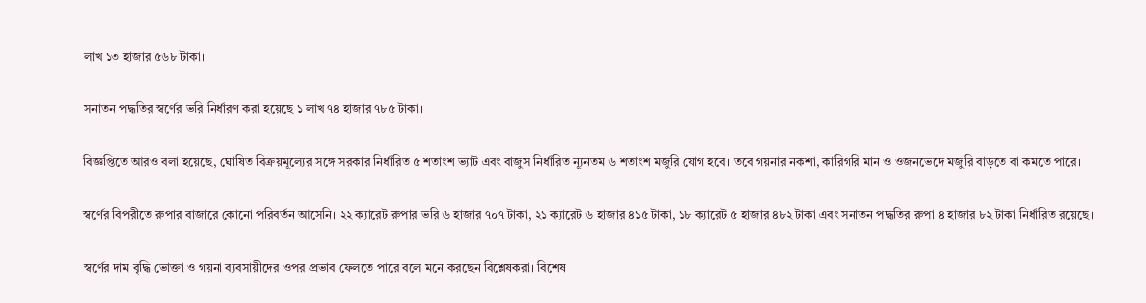লাখ ১৩ হাজার ৫৬৮ টাকা।

সনাতন পদ্ধতির স্বর্ণের ভরি নির্ধারণ করা হয়েছে ১ লাখ ৭৪ হাজার ৭৮৫ টাকা।

বিজ্ঞপ্তিতে আরও বলা হয়েছে, ঘোষিত বিক্রয়মূল্যের সঙ্গে সরকার নির্ধারিত ৫ শতাংশ ভ্যাট এবং বাজুস নির্ধারিত ন্যূনতম ৬ শতাংশ মজুরি যোগ হবে। তবে গয়নার নকশা, কারিগরি মান ও ওজনভেদে মজুরি বাড়তে বা কমতে পারে।

স্বর্ণের বিপরীতে রুপার বাজারে কোনো পরিবর্তন আসেনি। ২২ ক্যারেট রুপার ভরি ৬ হাজার ৭০৭ টাকা, ২১ ক্যারেট ৬ হাজার ৪১৫ টাকা, ১৮ ক্যারেট ৫ হাজার ৪৮২ টাকা এবং সনাতন পদ্ধতির রুপা ৪ হাজার ৮২ টাকা নির্ধারিত রয়েছে।

স্বর্ণের দাম বৃদ্ধি ভোক্তা ও গয়না ব্যবসায়ীদের ওপর প্রভাব ফেলতে পারে বলে মনে করছেন বিশ্লেষকরা। বিশেষ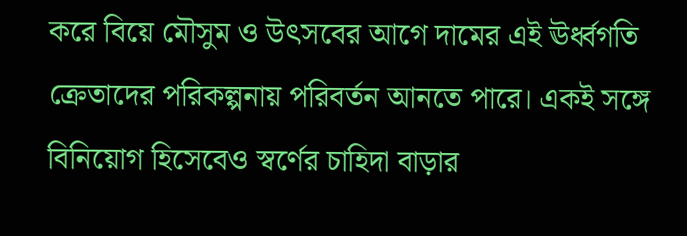করে বিয়ে মৌসুম ও উৎসবের আগে দামের এই ঊর্ধ্বগতি ক্রেতাদের পরিকল্পনায় পরিবর্তন আনতে পারে। একই সঙ্গে বিনিয়োগ হিসেবেও স্বর্ণের চাহিদা বাড়ার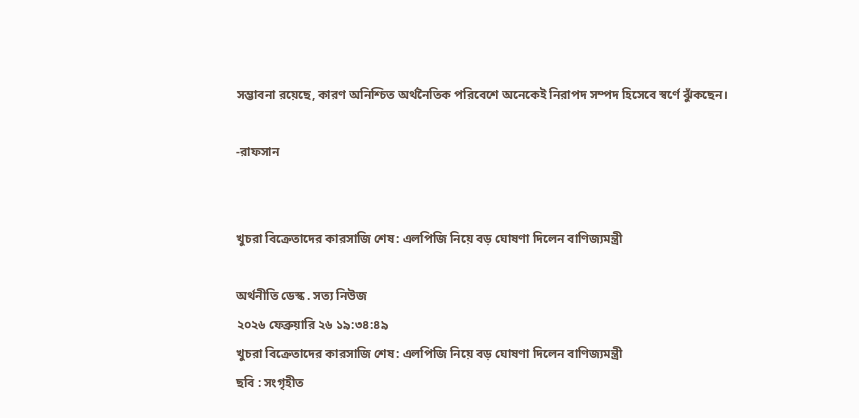সম্ভাবনা রয়েছে, কারণ অনিশ্চিত অর্থনৈতিক পরিবেশে অনেকেই নিরাপদ সম্পদ হিসেবে স্বর্ণে ঝুঁকছেন।

-রাফসান


খুচরা বিক্রেতাদের কারসাজি শেষ: এলপিজি নিয়ে বড় ঘোষণা দিলেন বাণিজ্যমন্ত্রী

অর্থনীতি ডেস্ক . সত্য নিউজ
২০২৬ ফেব্রুয়ারি ২৬ ১৯:৩৪:৪৯
খুচরা বিক্রেতাদের কারসাজি শেষ: এলপিজি নিয়ে বড় ঘোষণা দিলেন বাণিজ্যমন্ত্রী
ছবি : সংগৃহীত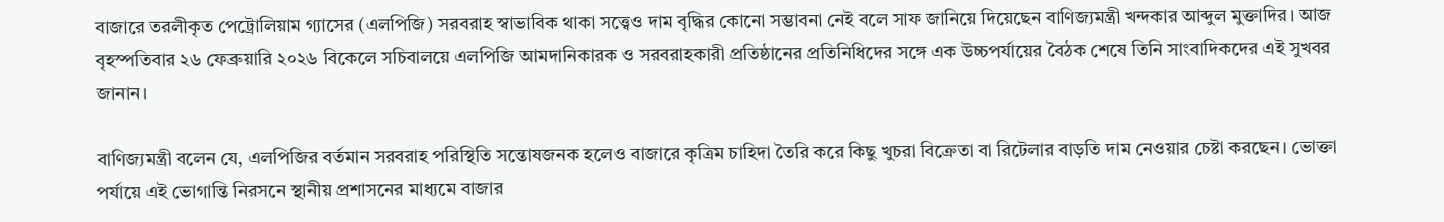বাজারে তরলীকৃত পেট্রোলিয়াম গ্যাসের (এলপিজি) সরবরাহ স্বাভাবিক থাকা সত্ত্বেও দাম বৃদ্ধির কোনো সম্ভাবনা নেই বলে সাফ জানিয়ে দিয়েছেন বাণিজ্যমন্ত্রী খন্দকার আব্দুল মুক্তাদির। আজ বৃহস্পতিবার ২৬ ফেব্রুয়ারি ২০২৬ বিকেলে সচিবালয়ে এলপিজি আমদানিকারক ও সরবরাহকারী প্রতিষ্ঠানের প্রতিনিধিদের সঙ্গে এক উচ্চপর্যায়ের বৈঠক শেষে তিনি সাংবাদিকদের এই সুখবর জানান।

বাণিজ্যমন্ত্রী বলেন যে, এলপিজির বর্তমান সরবরাহ পরিস্থিতি সন্তোষজনক হলেও বাজারে কৃত্রিম চাহিদা তৈরি করে কিছু খুচরা বিক্রেতা বা রিটেলার বাড়তি দাম নেওয়ার চেষ্টা করছেন। ভোক্তা পর্যায়ে এই ভোগান্তি নিরসনে স্থানীয় প্রশাসনের মাধ্যমে বাজার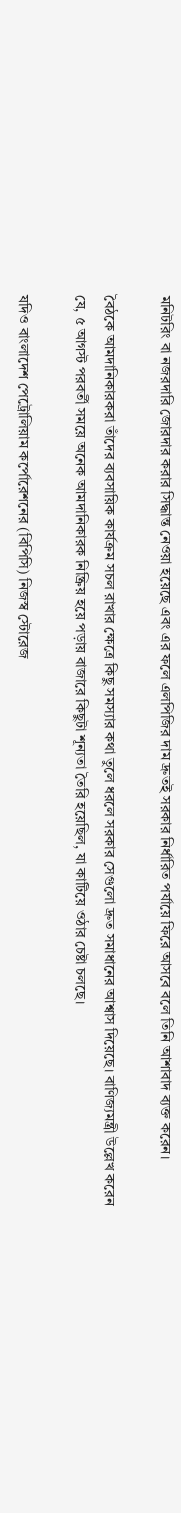মনিটরিং বা নজরদারি জোরদার করার সিদ্ধান্ত নেওয়া হয়েছে এবং এর ফলে এলপিজির দাম দ্রুতই সরকার নির্ধারিত পর্যায়ে ফিরে আসবে বলে তিনি আশাবাদ ব্যক্ত করেন।

বৈঠকে আমদানিকারকরা তাঁদের ব্যবসায়িক কার্যক্রম সচল রাখার ক্ষেত্রে কিছু সমস্যার কথা তুলে ধরলে সরকার সেগুলো দ্রুত সমাধানের আশ্বাস দিয়েছে। বাণিজ্যমন্ত্রী উল্লেখ করেন যে, ৫ আগস্ট পরবর্তী সময়ে অনেক আমদানিকারক নিষ্ক্রিয় হয়ে পড়ায় বাজারে কিছুটা শূন্যতা তৈরি হয়েছিল, যা কাটিয়ে ওঠার চেষ্টা চলছে।

যদিও বাংলাদেশ পেট্রোলিয়াম কর্পোরেশনের (বিপিসি) নিজস্ব স্টোরেজ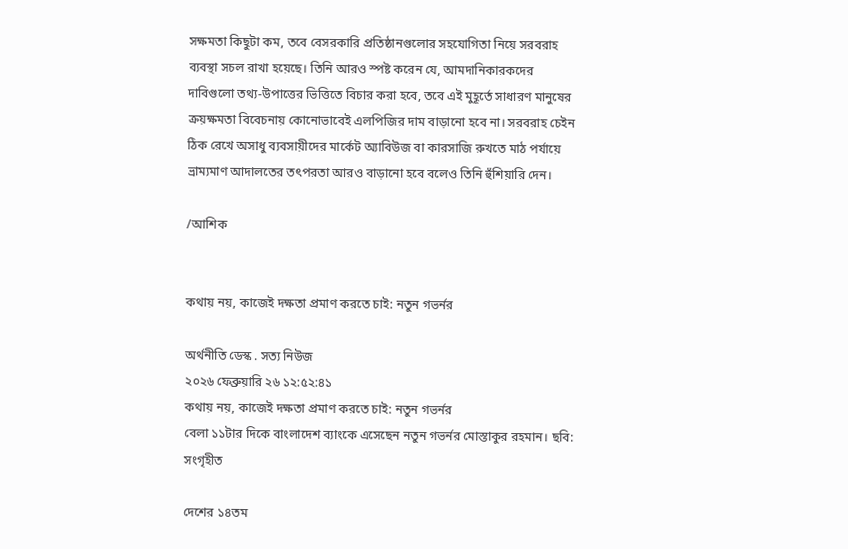সক্ষমতা কিছুটা কম, তবে বেসরকারি প্রতিষ্ঠানগুলোর সহযোগিতা নিয়ে সরবরাহ ব্যবস্থা সচল রাখা হয়েছে। তিনি আরও স্পষ্ট করেন যে, আমদানিকারকদের দাবিগুলো তথ্য-উপাত্তের ভিত্তিতে বিচার করা হবে, তবে এই মুহূর্তে সাধারণ মানুষের ক্রয়ক্ষমতা বিবেচনায় কোনোভাবেই এলপিজির দাম বাড়ানো হবে না। সরবরাহ চেইন ঠিক রেখে অসাধু ব্যবসায়ীদের মার্কেট অ্যাবিউজ বা কারসাজি রুখতে মাঠ পর্যায়ে ভ্রাম্যমাণ আদালতের তৎপরতা আরও বাড়ানো হবে বলেও তিনি হুঁশিয়ারি দেন।

/আশিক


কথায় নয়, কাজেই দক্ষতা প্রমাণ করতে চাই: নতুন গভর্নর

অর্থনীতি ডেস্ক . সত্য নিউজ
২০২৬ ফেব্রুয়ারি ২৬ ১২:৫২:৪১
কথায় নয়, কাজেই দক্ষতা প্রমাণ করতে চাই: নতুন গভর্নর
বেলা ১১টার দিকে বাংলাদেশ ব্যাংকে এসেছেন নতুন গভর্নর মোস্তাকুর রহমান। ছবি: সংগৃহীত

দেশের ১৪তম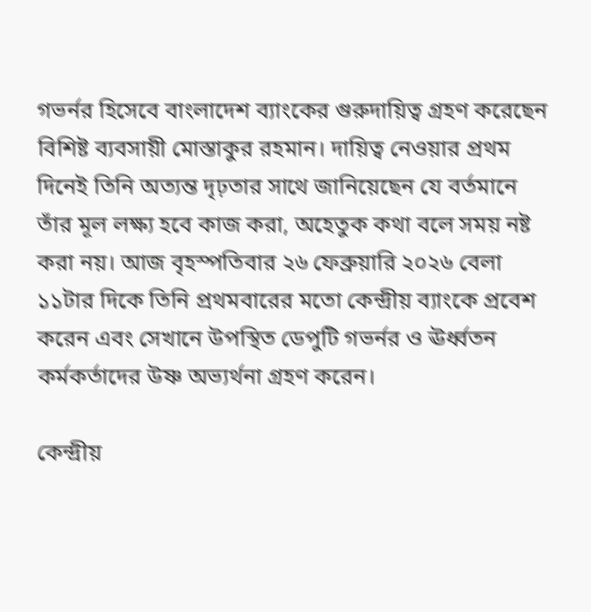গভর্নর হিসেবে বাংলাদেশ ব্যাংকের গুরুদায়িত্ব গ্রহণ করেছেন বিশিষ্ট ব্যবসায়ী মোস্তাকুর রহমান। দায়িত্ব নেওয়ার প্রথম দিনেই তিনি অত্যন্ত দৃঢ়তার সাথে জানিয়েছেন যে বর্তমানে তাঁর মূল লক্ষ্য হবে কাজ করা, অহেতুক কথা বলে সময় নষ্ট করা নয়। আজ বৃহস্পতিবার ২৬ ফেব্রুয়ারি ২০২৬ বেলা ১১টার দিকে তিনি প্রথমবারের মতো কেন্দ্রীয় ব্যাংকে প্রবেশ করেন এবং সেখানে উপস্থিত ডেপুটি গভর্নর ও ঊর্ধ্বতন কর্মকর্তাদের উষ্ণ অভ্যর্থনা গ্রহণ করেন।

কেন্দ্রীয়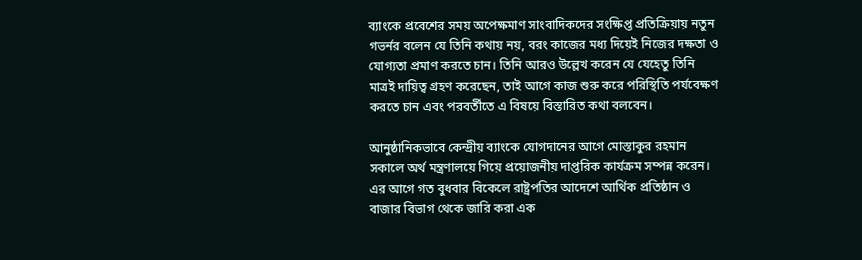ব্যাংকে প্রবেশের সময় অপেক্ষমাণ সাংবাদিকদের সংক্ষিপ্ত প্রতিক্রিয়ায় নতুন গভর্নর বলেন যে তিনি কথায় নয়, বরং কাজের মধ্য দিয়েই নিজের দক্ষতা ও যোগ্যতা প্রমাণ করতে চান। তিনি আরও উল্লেখ করেন যে যেহেতু তিনি মাত্রই দায়িত্ব গ্রহণ করেছেন, তাই আগে কাজ শুরু করে পরিস্থিতি পর্যবেক্ষণ করতে চান এবং পরবর্তীতে এ বিষয়ে বিস্তারিত কথা বলবেন।

আনুষ্ঠানিকভাবে কেন্দ্রীয় ব্যাংকে যোগদানের আগে মোস্তাকুর রহমান সকালে অর্থ মন্ত্রণালয়ে গিয়ে প্রয়োজনীয় দাপ্তরিক কার্যক্রম সম্পন্ন করেন। এর আগে গত বুধবার বিকেলে রাষ্ট্রপতির আদেশে আর্থিক প্রতিষ্ঠান ও বাজার বিভাগ থেকে জারি করা এক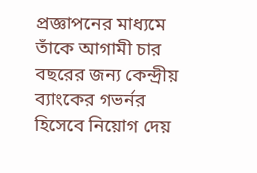প্রজ্ঞাপনের মাধ্যমে তাঁকে আগামী চার বছরের জন্য কেন্দ্রীয় ব্যাংকের গভর্নর হিসেবে নিয়োগ দেয়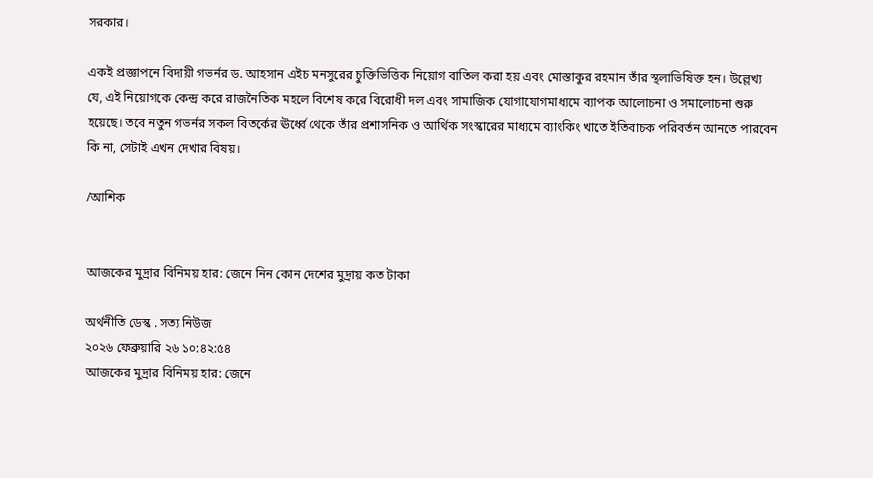সরকার।

একই প্রজ্ঞাপনে বিদায়ী গভর্নর ড. আহসান এইচ মনসুরের চুক্তিভিত্তিক নিয়োগ বাতিল করা হয় এবং মোস্তাকুর রহমান তাঁর স্থলাভিষিক্ত হন। উল্লেখ্য যে, এই নিয়োগকে কেন্দ্র করে রাজনৈতিক মহলে বিশেষ করে বিরোধী দল এবং সামাজিক যোগাযোগমাধ্যমে ব্যাপক আলোচনা ও সমালোচনা শুরু হয়েছে। তবে নতুন গভর্নর সকল বিতর্কের ঊর্ধ্বে থেকে তাঁর প্রশাসনিক ও আর্থিক সংস্কারের মাধ্যমে ব্যাংকিং খাতে ইতিবাচক পরিবর্তন আনতে পারবেন কি না, সেটাই এখন দেখার বিষয়।

/আশিক


আজকের মুদ্রার বিনিময় হার: জেনে নিন কোন দেশের মুদ্রায় কত টাকা

অর্থনীতি ডেস্ক . সত্য নিউজ
২০২৬ ফেব্রুয়ারি ২৬ ১০:৪২:৫৪
আজকের মুদ্রার বিনিময় হার: জেনে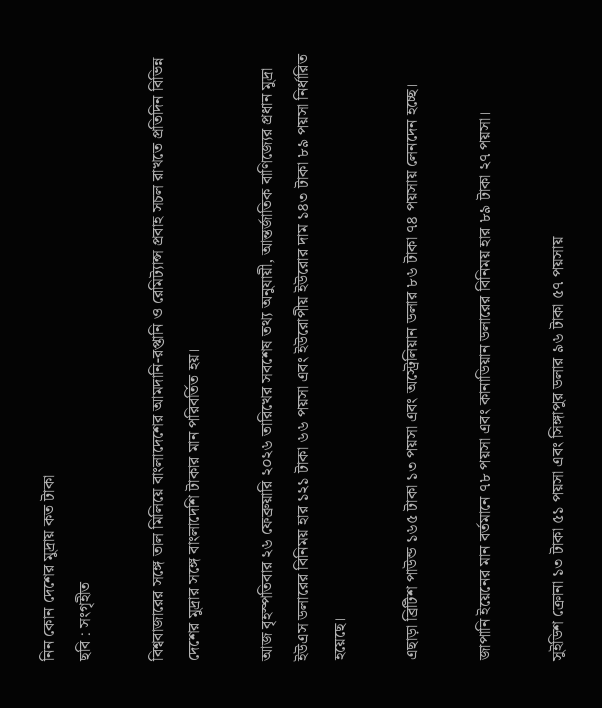নিন কোন দেশের মুদ্রায় কত টাকা
ছবি : সংগৃহীত

বিশ্ববাজারের সঙ্গে তাল মিলিয়ে বাংলাদেশের আমদানি-রপ্তানি ও রেমিট্যান্স প্রবাহ সচল রাখতে প্রতিদিন বিভিন্ন দেশের মুদ্রার সঙ্গে বাংলাদেশি টাকার মান পরিবর্তিত হয়।

আজ বৃহস্পতিবার ২৬ ফেব্রুয়ারি ২০২৬ তারিখের সবশেষ তথ্য অনুযায়ী, আন্তর্জাতিক বাণিজ্যের প্রধান মুদ্রা ইউএস ডলারের বিনিময় হার ১২১ টাকা ৬৬ পয়সা এবং ইউরোপীয় ইউরোর দাম ১৪৩ টাকা ৮৯ পয়সা নির্ধারিত হয়েছে।

এছাড়া ব্রিটিশ পাউন্ড ১৬৫ টাকা ১৩ পয়সা এবং অস্ট্রেলিয়ান ডলার ৮৬ টাকা ৭৪ পয়সায় লেনদেন হচ্ছে।

জাপানি ইয়েনের মান বর্তমানে ৭৮ পয়সা এবং কানাডিয়ান ডলারের বিনিময় হার ৮৯ টাকা ২৭ পয়সা।

সুইডিশ ক্রোনা ১৩ টাকা ৫১ পয়সা এবং সিঙ্গাপুর ডলার ৯৬ টাকা ৫৭ পয়সায়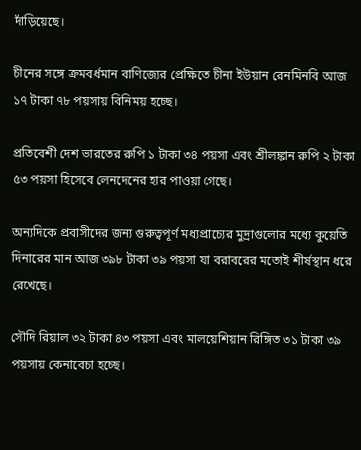দাঁড়িয়েছে।

চীনের সঙ্গে ক্রমবর্ধমান বাণিজ্যের প্রেক্ষিতে চীনা ইউয়ান রেনমিনবি আজ ১৭ টাকা ৭৮ পয়সায় বিনিময় হচ্ছে।

প্রতিবেশী দেশ ভারতের রুপি ১ টাকা ৩৪ পয়সা এবং শ্রীলঙ্কান রুপি ২ টাকা ৫৩ পয়সা হিসেবে লেনদেনের হার পাওয়া গেছে।

অন্যদিকে প্রবাসীদের জন্য গুরুত্বপূর্ণ মধ্যপ্রাচ্যের মুদ্রাগুলোর মধ্যে কুয়েতি দিনারের মান আজ ৩৯৮ টাকা ৩৯ পয়সা যা বরাবরের মতোই শীর্ষস্থান ধরে রেখেছে।

সৌদি রিয়াল ৩২ টাকা ৪৩ পয়সা এবং মালয়েশিয়ান রিঙ্গিত ৩১ টাকা ৩৯ পয়সায় কেনাবেচা হচ্ছে।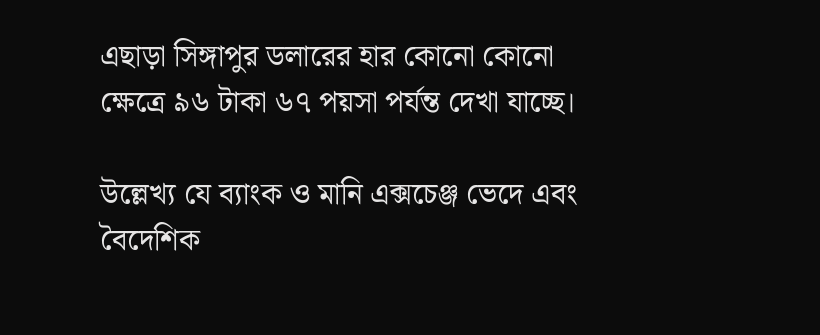এছাড়া সিঙ্গাপুর ডলারের হার কোনো কোনো ক্ষেত্রে ৯৬ টাকা ৬৭ পয়সা পর্যন্ত দেখা যাচ্ছে।

উল্লেখ্য যে ব্যাংক ও মানি এক্সচেঞ্জ ভেদে এবং বৈদেশিক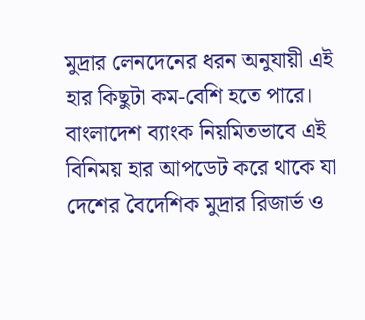মুদ্রার লেনদেনের ধরন অনুযায়ী এই হার কিছুটা কম-বেশি হতে পারে। বাংলাদেশ ব্যাংক নিয়মিতভাবে এই বিনিময় হার আপডেট করে থাকে যা দেশের বৈদেশিক মুদ্রার রিজার্ভ ও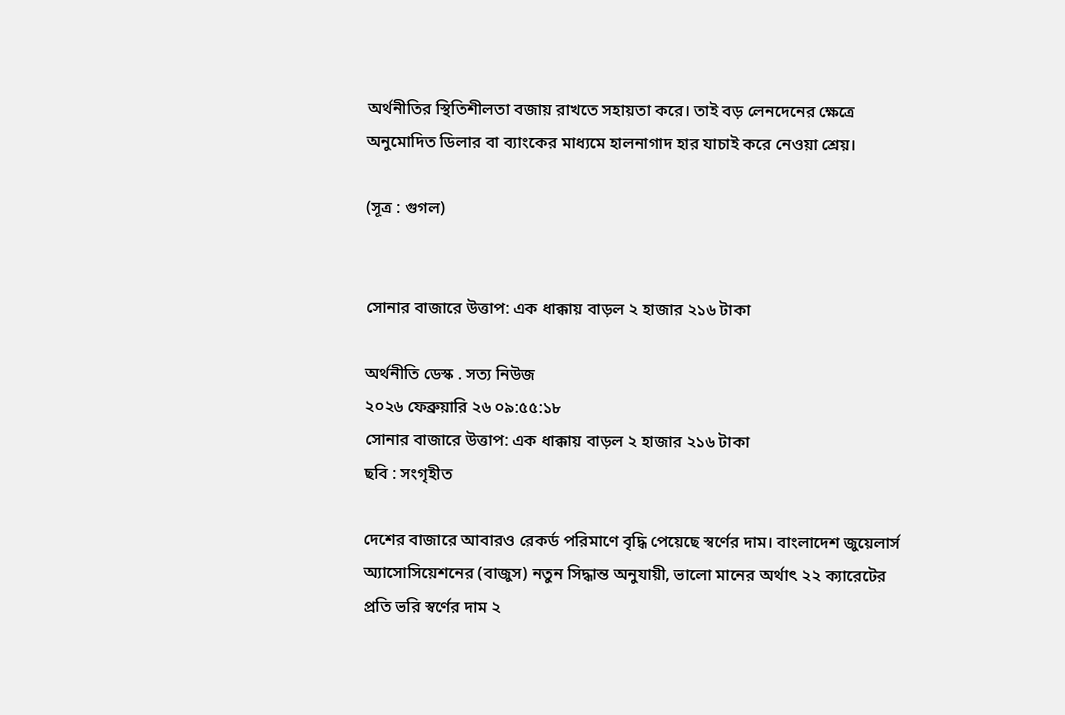অর্থনীতির স্থিতিশীলতা বজায় রাখতে সহায়তা করে। তাই বড় লেনদেনের ক্ষেত্রে অনুমোদিত ডিলার বা ব্যাংকের মাধ্যমে হালনাগাদ হার যাচাই করে নেওয়া শ্রেয়।

(সূত্র : গুগল)


সোনার বাজারে উত্তাপ: এক ধাক্কায় বাড়ল ২ হাজার ২১৬ টাকা

অর্থনীতি ডেস্ক . সত্য নিউজ
২০২৬ ফেব্রুয়ারি ২৬ ০৯:৫৫:১৮
সোনার বাজারে উত্তাপ: এক ধাক্কায় বাড়ল ২ হাজার ২১৬ টাকা
ছবি : সংগৃহীত

দেশের বাজারে আবারও রেকর্ড পরিমাণে বৃদ্ধি পেয়েছে স্বর্ণের দাম। বাংলাদেশ জুয়েলার্স অ্যাসোসিয়েশনের (বাজুস) নতুন সিদ্ধান্ত অনুযায়ী, ভালো মানের অর্থাৎ ২২ ক্যারেটের প্রতি ভরি স্বর্ণের দাম ২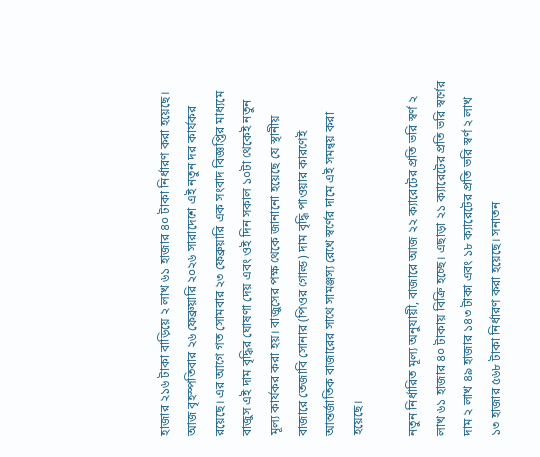হাজার ২১৬ টাকা বাড়িয়ে ২ লাখ ৬১ হাজার ৪০ টাকা নির্ধারণ করা হয়েছে। আজ বৃহস্পতিবার ২৬ ফেব্রুয়ারি ২০২৬ সারাদেশে এই নতুন দর কার্যকর রয়েছে। এর আগে গত সোমবার ২৩ ফেব্রুয়ারি এক সংবাদ বিজ্ঞপ্তির মাধ্যমে বাজুস এই দাম বৃদ্ধির ঘোষণা দেয় এবং ওই দিন সকাল ১০টা থেকেই নতুন মূল্য কার্যকর করা হয়। বাজুসের পক্ষ থেকে জানানো হয়েছে যে স্থানীয় বাজারে তেজাবি সোনার (পিওর গোল্ড) দাম বৃদ্ধি পাওয়ার কারণেই আন্তর্জাতিক বাজারের সাথে সামঞ্জস্য রেখে স্বর্ণের দামে এই সমন্বয় করা হয়েছে।

নতুন নির্ধারিত মূল্য অনুযায়ী, বাজারে আজ ২২ ক্যারেটের প্রতি ভরি স্বর্ণ ২ লাখ ৬১ হাজার ৪০ টাকায় বিক্রি হচ্ছে। এছাড়া ২১ ক্যারেটের প্রতি ভরি স্বর্ণের দাম ২ লাখ ৪৯ হাজার ১৪৩ টাকা এবং ১৮ ক্যারেটের প্রতি ভরি স্বর্ণ ২ লাখ ১৩ হাজার ৫৬৮ টাকা নির্ধারণ করা হয়েছে। সনাতন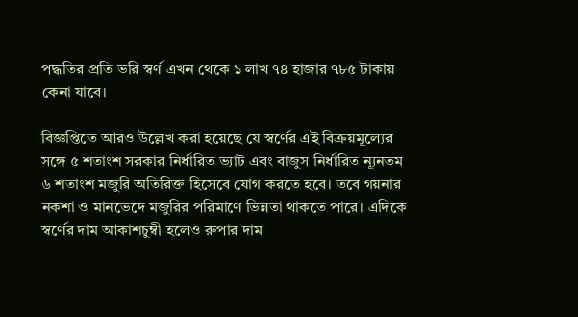পদ্ধতির প্রতি ভরি স্বর্ণ এখন থেকে ১ লাখ ৭৪ হাজার ৭৮৫ টাকায় কেনা যাবে।

বিজ্ঞপ্তিতে আরও উল্লেখ করা হয়েছে যে স্বর্ণের এই বিক্রয়মূল্যের সঙ্গে ৫ শতাংশ সরকার নির্ধারিত ভ্যাট এবং বাজুস নির্ধারিত ন্যূনতম ৬ শতাংশ মজুরি অতিরিক্ত হিসেবে যোগ করতে হবে। তবে গয়নার নকশা ও মানভেদে মজুরির পরিমাণে ভিন্নতা থাকতে পারে। এদিকে স্বর্ণের দাম আকাশচুম্বী হলেও রুপার দাম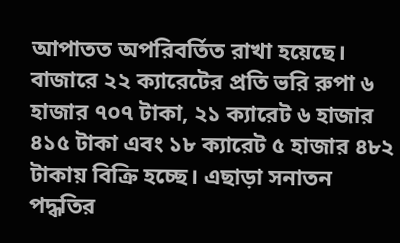আপাতত অপরিবর্তিত রাখা হয়েছে। বাজারে ২২ ক্যারেটের প্রতি ভরি রুপা ৬ হাজার ৭০৭ টাকা, ২১ ক্যারেট ৬ হাজার ৪১৫ টাকা এবং ১৮ ক্যারেট ৫ হাজার ৪৮২ টাকায় বিক্রি হচ্ছে। এছাড়া সনাতন পদ্ধতির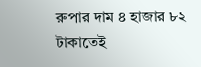রুপার দাম ৪ হাজার ৮২ টাকাতেই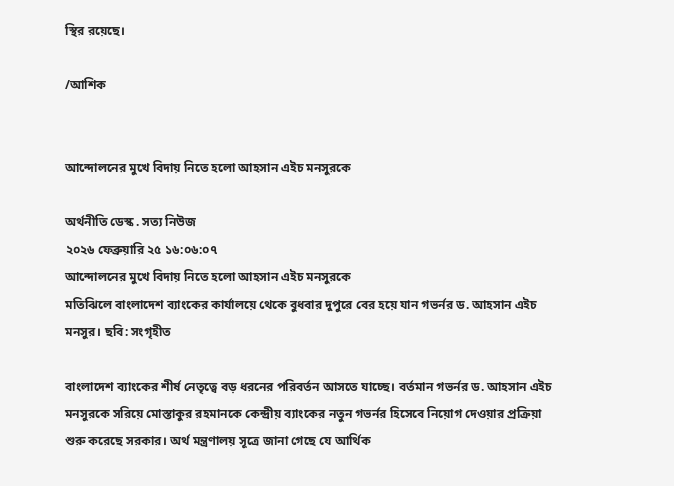স্থির রয়েছে।

/আশিক


আন্দোলনের মুখে বিদায় নিতে হলো আহসান এইচ মনসুরকে

অর্থনীতি ডেস্ক . সত্য নিউজ
২০২৬ ফেব্রুয়ারি ২৫ ১৬:০৬:০৭
আন্দোলনের মুখে বিদায় নিতে হলো আহসান এইচ মনসুরকে
মতিঝিলে বাংলাদেশ ব্যাংকের কার্যালয়ে থেকে বুধবার দুপুরে বের হয়ে যান গভর্নর ড. আহসান এইচ মনসুর। ছবি: সংগৃহীত

বাংলাদেশ ব্যাংকের শীর্ষ নেতৃত্বে বড় ধরনের পরিবর্তন আসতে যাচ্ছে। বর্তমান গভর্নর ড. আহসান এইচ মনসুরকে সরিয়ে মোস্তাকুর রহমানকে কেন্দ্রীয় ব্যাংকের নতুন গভর্নর হিসেবে নিয়োগ দেওয়ার প্রক্রিয়া শুরু করেছে সরকার। অর্থ মন্ত্রণালয় সূত্রে জানা গেছে যে আর্থিক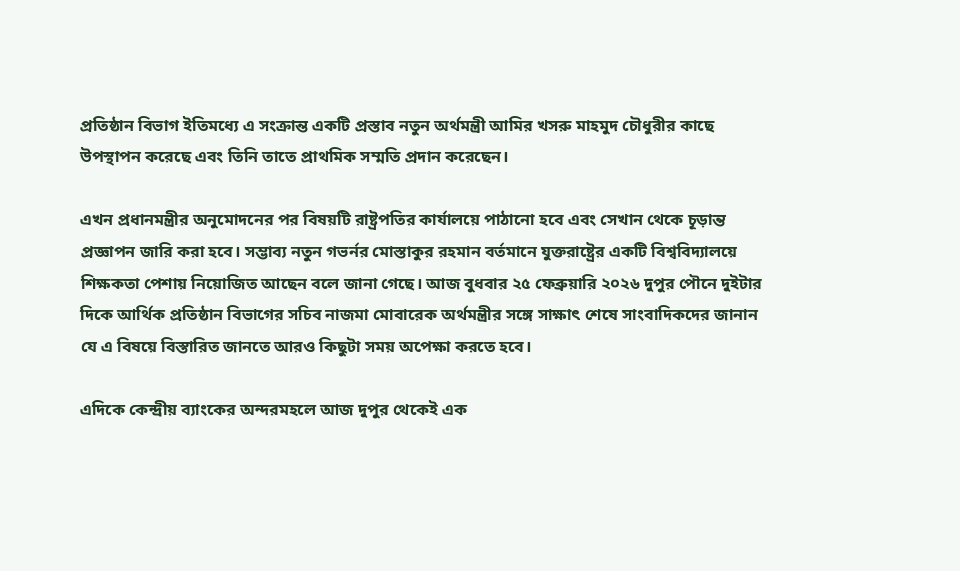প্রতিষ্ঠান বিভাগ ইতিমধ্যে এ সংক্রান্ত একটি প্রস্তাব নতুন অর্থমন্ত্রী আমির খসরু মাহমুদ চৌধুরীর কাছে উপস্থাপন করেছে এবং তিনি তাতে প্রাথমিক সম্মতি প্রদান করেছেন।

এখন প্রধানমন্ত্রীর অনুমোদনের পর বিষয়টি রাষ্ট্রপতির কার্যালয়ে পাঠানো হবে এবং সেখান থেকে চূড়ান্ত প্রজ্ঞাপন জারি করা হবে। সম্ভাব্য নতুন গভর্নর মোস্তাকুর রহমান বর্তমানে যুক্তরাষ্ট্রের একটি বিশ্ববিদ্যালয়ে শিক্ষকতা পেশায় নিয়োজিত আছেন বলে জানা গেছে। আজ বুধবার ২৫ ফেব্রুয়ারি ২০২৬ দুপুর পৌনে দুইটার দিকে আর্থিক প্রতিষ্ঠান বিভাগের সচিব নাজমা মোবারেক অর্থমন্ত্রীর সঙ্গে সাক্ষাৎ শেষে সাংবাদিকদের জানান যে এ বিষয়ে বিস্তারিত জানতে আরও কিছুটা সময় অপেক্ষা করতে হবে।

এদিকে কেন্দ্রীয় ব্যাংকের অন্দরমহলে আজ দুপুর থেকেই এক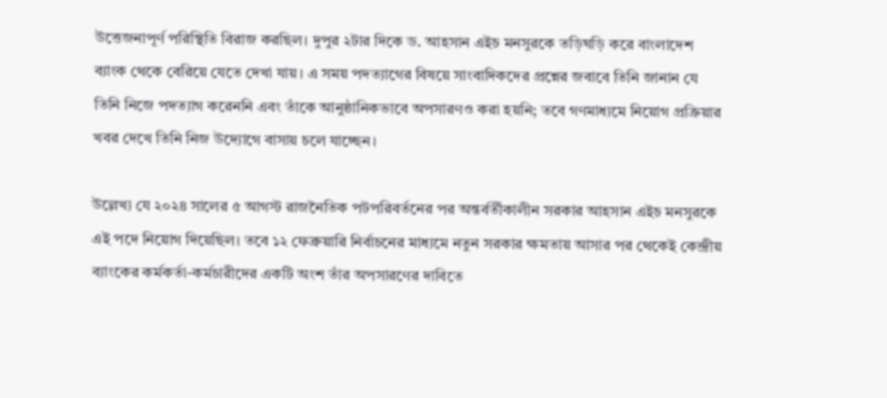উত্তেজনাপূর্ণ পরিস্থিতি বিরাজ করছিল। দুপুর ২টার দিকে ড. আহসান এইচ মনসুরকে তড়িঘড়ি করে বাংলাদেশ ব্যাংক থেকে বেরিয়ে যেতে দেখা যায়। এ সময় পদত্যাগের বিষয়ে সাংবাদিকদের প্রশ্নের জবাবে তিনি জানান যে তিনি নিজে পদত্যাগ করেননি এবং তাঁকে আনুষ্ঠানিকভাবে অপসারণও করা হয়নি; তবে গণমাধ্যমে নিয়োগ প্রক্রিয়ার খবর দেখে তিনি নিজ উদ্যোগে বাসায় চলে যাচ্ছেন।

উল্লেখ্য যে ২০২৪ সালের ৫ আগস্ট রাজনৈতিক পটপরিবর্তনের পর অন্তর্বর্তীকালীন সরকার আহসান এইচ মনসুরকে এই পদে নিয়োগ দিয়েছিল। তবে ১২ ফেব্রুয়ারি নির্বাচনের মাধ্যমে নতুন সরকার ক্ষমতায় আসার পর থেকেই কেন্দ্রীয় ব্যাংকের কর্মকর্তা-কর্মচারীদের একটি অংশ তাঁর অপসারণের দাবিতে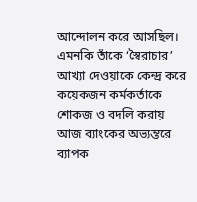আন্দোলন করে আসছিল। এমনকি তাঁকে ‘স্বৈরাচার’ আখ্যা দেওয়াকে কেন্দ্র করে কয়েকজন কর্মকর্তাকে শোকজ ও বদলি করায় আজ ব্যাংকের অভ্যন্তরে ব্যাপক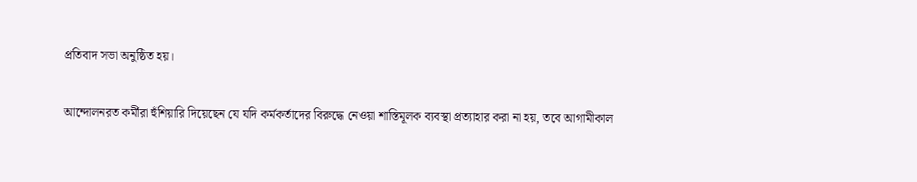প্রতিবাদ সভা অনুষ্ঠিত হয়।

আন্দোলনরত কর্মীরা হুঁশিয়ারি দিয়েছেন যে যদি কর্মকর্তাদের বিরুদ্ধে নেওয়া শাস্তিমূলক ব্যবস্থা প্রত্যাহার করা না হয়, তবে আগামীকাল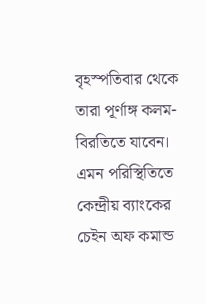বৃহস্পতিবার থেকে তারা পূর্ণাঙ্গ কলম-বিরতিতে যাবেন। এমন পরিস্থিতিতে কেন্দ্রীয় ব্যাংকের চেইন অফ কমান্ড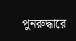পুনরুদ্ধারে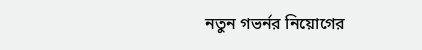নতুন গভর্নর নিয়োগের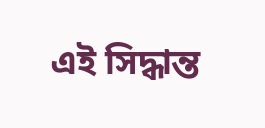এই সিদ্ধান্ত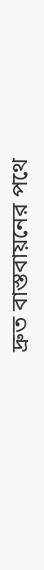দ্রুত বাস্তবায়নের পথে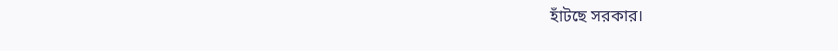হাঁটছে সরকার।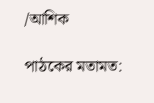/আশিক

পাঠকের মতামত: